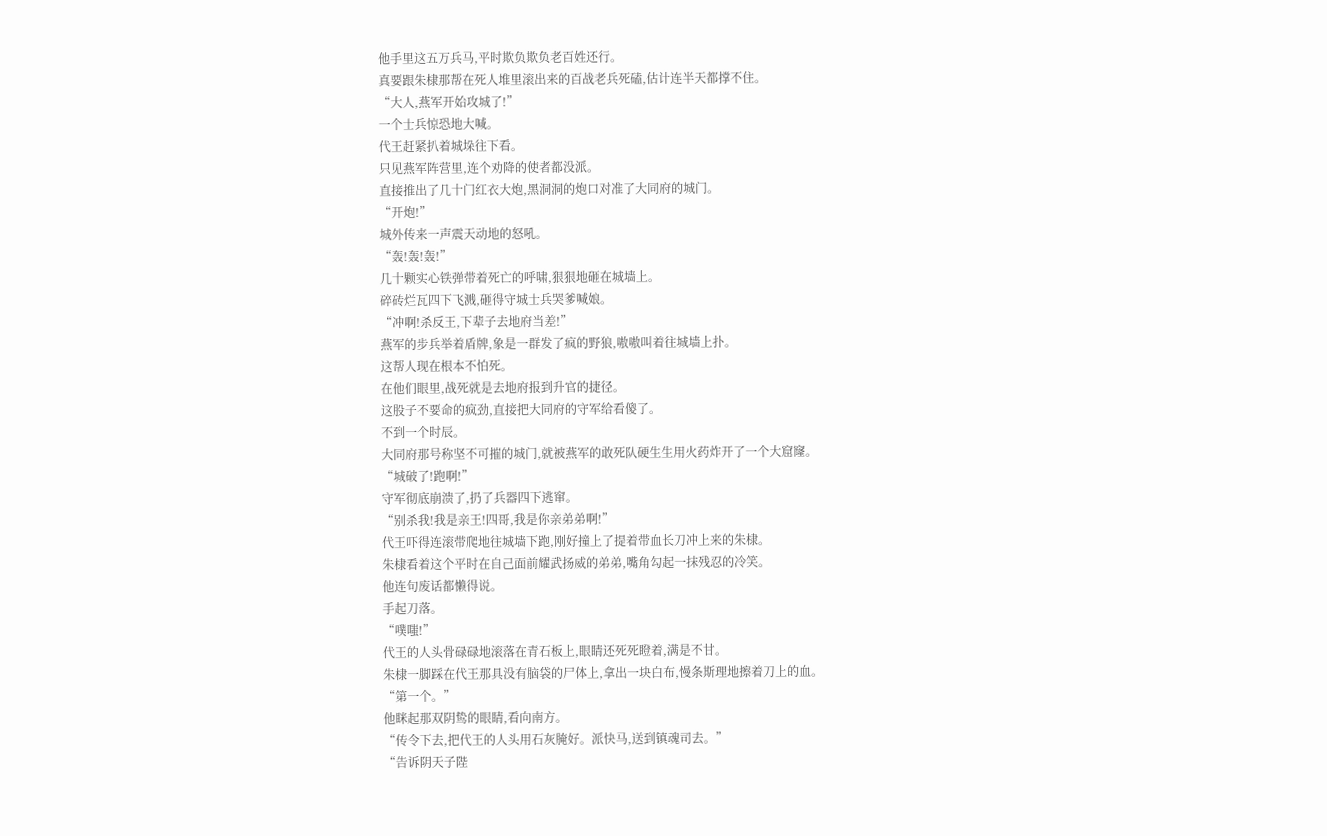他手里这五万兵马,平时欺负欺负老百姓还行。
真要跟朱棣那帮在死人堆里滚出来的百战老兵死磕,估计连半天都撑不住。
“大人,燕军开始攻城了!”
一个士兵惊恐地大喊。
代王赶紧扒着城垛往下看。
只见燕军阵营里,连个劝降的使者都没派。
直接推出了几十门红衣大炮,黑洞洞的炮口对准了大同府的城门。
“开炮!”
城外传来一声震天动地的怒吼。
“轰!轰!轰!”
几十颗实心铁弹带着死亡的呼啸,狠狠地砸在城墙上。
碎砖烂瓦四下飞溅,砸得守城士兵哭爹喊娘。
“冲啊!杀反王,下辈子去地府当差!”
燕军的步兵举着盾牌,象是一群发了疯的野狼,嗷嗷叫着往城墙上扑。
这帮人现在根本不怕死。
在他们眼里,战死就是去地府报到升官的捷径。
这股子不要命的疯劲,直接把大同府的守军给看傻了。
不到一个时辰。
大同府那号称坚不可摧的城门,就被燕军的敢死队硬生生用火药炸开了一个大窟窿。
“城破了!跑啊!”
守军彻底崩溃了,扔了兵器四下逃窜。
“别杀我!我是亲王!四哥,我是你亲弟弟啊!”
代王吓得连滚带爬地往城墙下跑,刚好撞上了提着带血长刀冲上来的朱棣。
朱棣看着这个平时在自己面前耀武扬威的弟弟,嘴角勾起一抹残忍的冷笑。
他连句废话都懒得说。
手起刀落。
“噗嗤!”
代王的人头骨碌碌地滚落在青石板上,眼睛还死死瞪着,满是不甘。
朱棣一脚踩在代王那具没有脑袋的尸体上,拿出一块白布,慢条斯理地擦着刀上的血。
“第一个。”
他眯起那双阴鸷的眼睛,看向南方。
“传令下去,把代王的人头用石灰腌好。派快马,送到镇魂司去。”
“告诉阴天子陛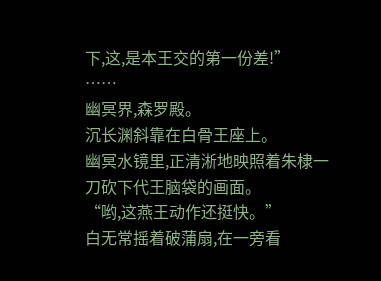下,这,是本王交的第一份差!”
……
幽冥界,森罗殿。
沉长渊斜靠在白骨王座上。
幽冥水镜里,正清淅地映照着朱棣一刀砍下代王脑袋的画面。
“哟,这燕王动作还挺快。”
白无常摇着破蒲扇,在一旁看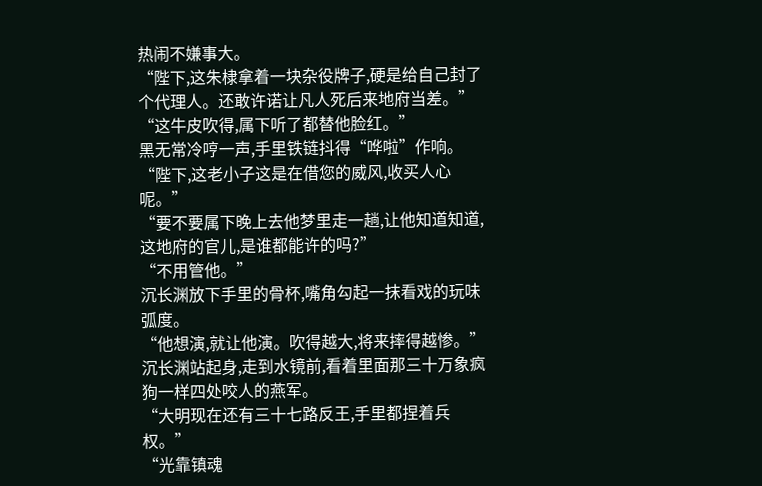热闹不嫌事大。
“陛下,这朱棣拿着一块杂役牌子,硬是给自己封了个代理人。还敢许诺让凡人死后来地府当差。”
“这牛皮吹得,属下听了都替他脸红。”
黑无常冷哼一声,手里铁链抖得“哗啦”作响。
“陛下,这老小子这是在借您的威风,收买人心呢。”
“要不要属下晚上去他梦里走一趟,让他知道知道,这地府的官儿,是谁都能许的吗?”
“不用管他。”
沉长渊放下手里的骨杯,嘴角勾起一抹看戏的玩味弧度。
“他想演,就让他演。吹得越大,将来摔得越惨。”
沉长渊站起身,走到水镜前,看着里面那三十万象疯狗一样四处咬人的燕军。
“大明现在还有三十七路反王,手里都捏着兵权。”
“光靠镇魂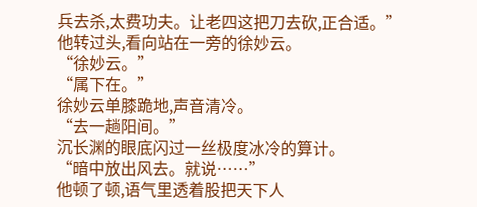兵去杀,太费功夫。让老四这把刀去砍,正合适。”
他转过头,看向站在一旁的徐妙云。
“徐妙云。”
“属下在。”
徐妙云单膝跪地,声音清冷。
“去一趟阳间。”
沉长渊的眼底闪过一丝极度冰冷的算计。
“暗中放出风去。就说……”
他顿了顿,语气里透着股把天下人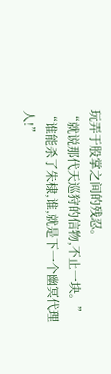玩弄于股掌之间的残忍。
“就说那代天巡狩的信物,不止一块。”
“谁能杀了朱棣,谁,就是下一个幽冥代理人!”